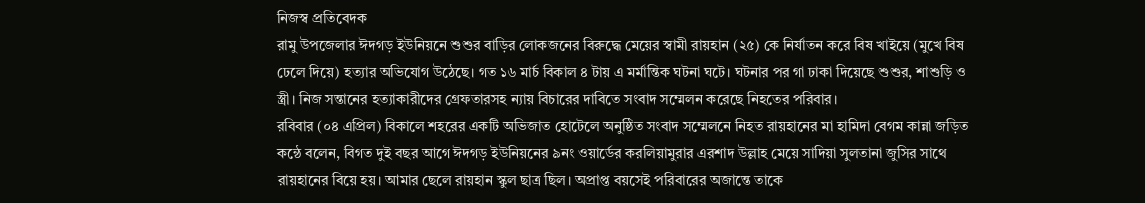নিজস্ব প্রতিবেদক
রামু উপজেলার ঈদগড় ইউনিয়নে শুশুর বাড়ির লোকজনের বিরুদ্ধে মেয়ের স্বামী রায়হান (২৫) কে নির্যাতন করে বিষ খাইয়ে (মুখে বিষ ঢেলে দিয়ে) হত্যার অভিযোগ উঠেছে। গত ১৬ মার্চ বিকাল ৪ টায় এ মর্মান্তিক ঘটনা ঘটে। ঘটনার পর গা ঢাকা দিয়েছে শুশুর, শাশুড়ি ও স্ত্রী। নিজ সন্তানের হত্যাকারীদের গ্রেফতারসহ ন্যায় বিচারের দাবিতে সংবাদ সম্মেলন করেছে নিহতের পরিবার।
রবিবার (০৪ এপ্রিল) বিকালে শহরের একটি অভিজাত হোটেলে অনুষ্ঠিত সংবাদ সম্মেলনে নিহত রায়হানের মা হামিদা বেগম কান্না জড়িত কন্ঠে বলেন, বিগত দুই বছর আগে ঈদগড় ইউনিয়নের ৯নং ওয়ার্ডের করলিয়ামুরার এরশাদ উল্লাহ মেয়ে সাদিয়া সুলতানা জুসির সাথে রায়হানের বিয়ে হয়। আমার ছেলে রায়হান স্কুল ছাত্র ছিল। অপ্রাপ্ত বয়সেই পরিবারের অজান্তে তাকে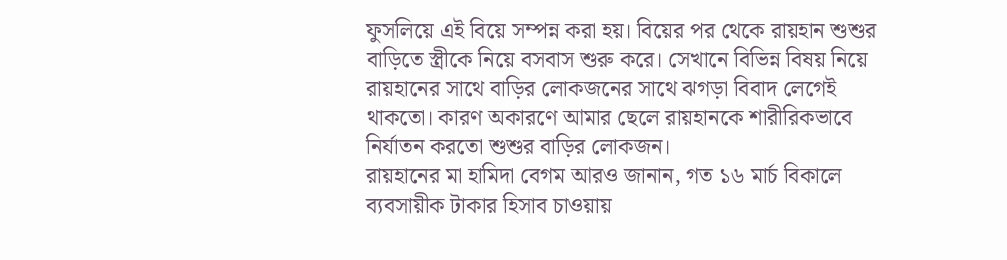ফুসলিয়ে এই বিয়ে সম্পন্ন করা হয়। বিয়ের পর থেকে রায়হান শুশুর বাড়িতে স্ত্রীকে নিয়ে বসবাস শুরু করে। সেখানে বিভিন্ন বিষয় নিয়ে রায়হানের সাথে বাড়ির লোকজনের সাথে ঝগড়া বিবাদ লেগেই থাকতো। কারণ অকারণে আমার ছেলে রায়হানকে শারীরিকভাবে নির্যাতন করতো শুশুর বাড়ির লোকজন।
রায়হানের মা হামিদা বেগম আরও জানান, গত ১৬ মার্চ বিকালে ব্যবসায়ীক টাকার হিসাব চাওয়ায়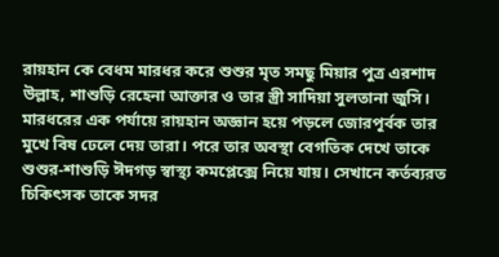রায়হান কে বেধম মারধর করে শুশুর মৃত সমছু মিয়ার পুত্র এরশাদ উল্লাহ, শাশুড়ি রেহেনা আক্তার ও তার স্ত্রী সাদিয়া সুলতানা জুসি। মারধরের এক পর্যায়ে রায়হান অজ্ঞান হয়ে পড়লে জোরপূর্বক তার মুখে বিষ ঢেলে দেয় তারা। পরে তার অবস্থা বেগতিক দেখে তাকে শুশুর-শাশুড়ি ঈদগড় স্বাস্থ্য কমপ্লেক্সে নিয়ে যায়। সেখানে কর্তব্যরত চিকিৎসক তাকে সদর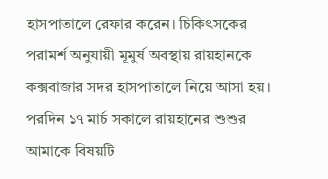হাসপাতালে রেফার করেন। চিকিৎসকের পরামর্শ অনুযায়ী মূমুর্ষ অবস্থায় রায়হানকে কক্সবাজার সদর হাসপাতালে নিয়ে আসা হয়। পরদিন ১৭ মার্চ সকালে রায়হানের শুশুর আমাকে বিষয়টি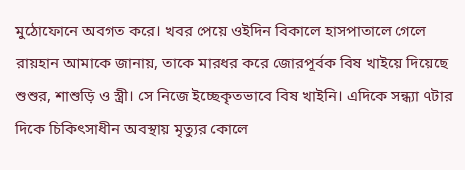মুঠোফোনে অবগত করে। খবর পেয়ে ওইদিন বিকালে হাসপাতালে গেলে রায়হান আমাকে জানায়, তাকে মারধর করে জোরপূর্বক বিষ খাইয়ে দিয়েছে শুশুর, শাশুড়ি ও স্ত্রী। সে নিজে ইচ্ছেকৃতভাবে বিষ খাইনি। এদিকে সন্ধ্যা ৭টার দিকে চিকিৎসাধীন অবস্থায় মৃত্যুর কোলে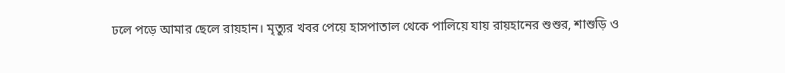ঢলে পড়ে আমার ছেলে রায়হান। মৃত্যুর খবর পেয়ে হাসপাতাল থেকে পালিয়ে যায় রায়হানের শুশুর, শাশুড়ি ও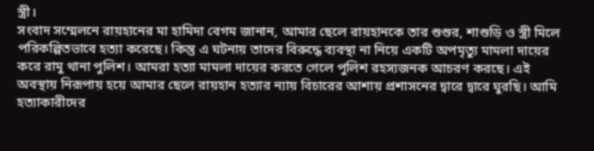স্ত্রী।
সংবাদ সম্মেলনে রায়হানের মা হামিদা বেগম জানান, আমার ছেলে রায়হানকে তার শুশুর, শাশুড়ি ও স্ত্রী মিলে পরিকল্পিতভাবে হত্যা করেছে। কিন্তু এ ঘটনায় তাদের বিরুদ্ধে ব্যবস্থা না নিয়ে একটি অপমৃত্যু মামলা দায়ের করে রামু থানা পুলিশ। আমরা হত্যা মামলা দায়ের করতে গেলে পুলিশ রহস্যজনক আচরণ করছে। এই অবস্থায় নিরূপায় হয়ে আমার ছেলে রায়হান হত্যার ন্যায় বিচারের আশায় প্রশাসনের দ্বারে দ্বারে ঘুরছি। আমি হত্যাকারীদের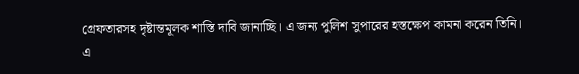গ্রেফতারসহ দৃষ্টান্তমূলক শাস্তি দাবি জানাচ্ছি। এ জন্য পুলিশ সুপারের হস্তক্ষেপ কামনা করেন তিনি।
এ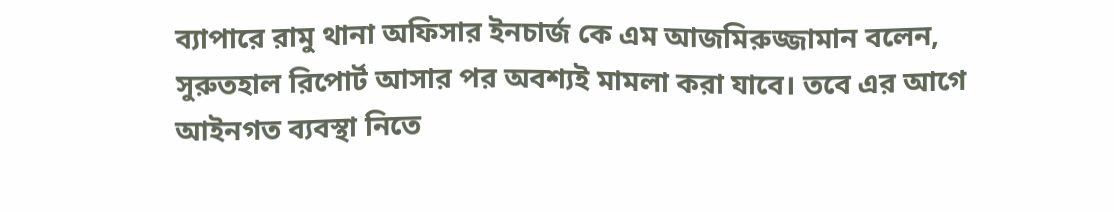ব্যাপারে রামু থানা অফিসার ইনচার্জ কে এম আজমিরুজ্জামান বলেন, সুরুতহাল রিপোর্ট আসার পর অবশ্যই মামলা করা যাবে। তবে এর আগে আইনগত ব্যবস্থা নিতে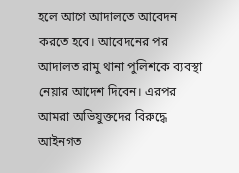হলে আগে আদালতে আবেদন করতে হবে। আবেদনের পর আদালত রামু থানা পুলিশকে ব্যবস্থা নেয়ার আদেশ দিবেন। এরপর আমরা অভিযুক্তদের বিরুদ্ধে আইনগত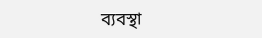ব্যবস্থা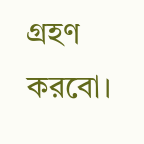গ্রহণ করবো।